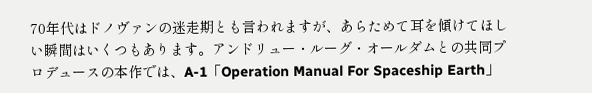70年代はドノヴァンの迷走期とも言われますが、あらためて耳を傾けてほしい瞬間はいくつもあります。アンドリュー・ルーグ・オールダムとの共同プロデュースの本作では、A-1「Operation Manual For Spaceship Earth」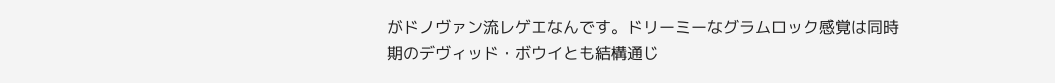がドノヴァン流レゲエなんです。ドリーミーなグラムロック感覚は同時期のデヴィッド・ボウイとも結構通じ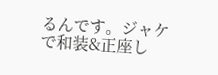るんです。ジャケで和装&正座し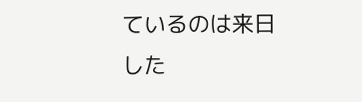ているのは来日した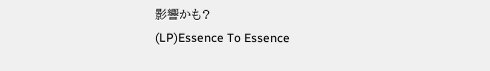影響かも?
(LP)Essence To Essence